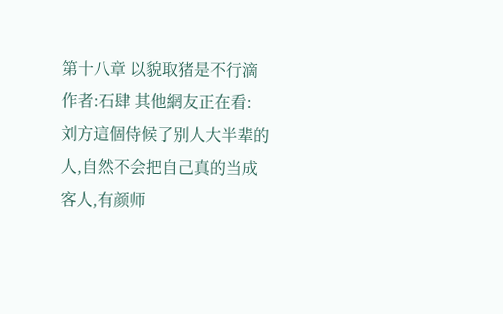第十八章 以貌取猪是不行滴 作者:石肆 其他網友正在看: 刘方這個侍候了别人大半辈的人,自然不会把自己真的当成客人,有颜师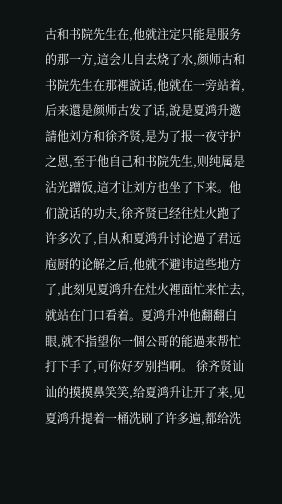古和书院先生在,他就注定只能是服务的那一方,這会儿自去烧了水,颜师古和书院先生在那裡說话,他就在一旁站着,后来還是颜师古发了话,說是夏鸿升邀請他刘方和徐齐贤,是为了报一夜守护之恩,至于他自己和书院先生,则纯属是沾光蹭饭,這才让刘方也坐了下来。他们說话的功夫,徐齐贤已经往灶火跑了许多次了,自从和夏鸿升讨论過了君远庖厨的论解之后,他就不避讳這些地方了,此刻见夏鸿升在灶火裡面忙来忙去,就站在门口看着。夏鸿升冲他翻翻白眼,就不指望你一個公哥的能過来帮忙打下手了,可你好歹别挡啊。 徐齐贤讪讪的摸摸鼻笑笑,给夏鸿升让开了来,见夏鸿升提着一桶洗刷了许多遍,都给洗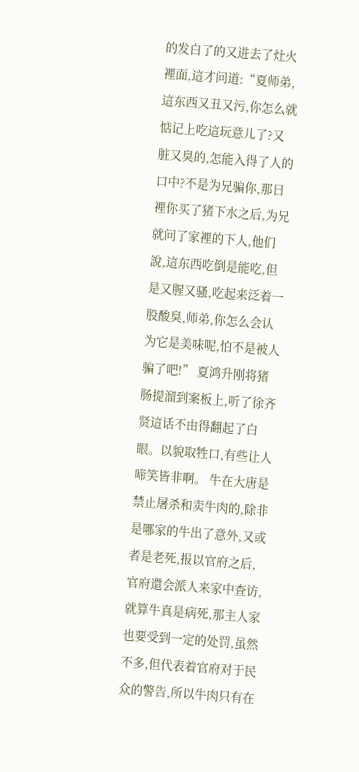的发白了的又进去了灶火裡面,這才问道:“夏师弟,這东西又丑又污,你怎么就惦记上吃這玩意儿了?又脏又臭的,怎能入得了人的口中?不是为兄骗你,那日裡你买了猪下水之后,为兄就问了家裡的下人,他们說,這东西吃倒是能吃,但是又腥又骚,吃起来泛着一股酸臭,师弟,你怎么会认为它是美味呢,怕不是被人骗了吧!” 夏鸿升刚将猪肠提溜到案板上,听了徐齐贤這话不由得翻起了白眼。以貌取牲口,有些让人啼笑皆非啊。 牛在大唐是禁止屠杀和卖牛肉的,除非是哪家的牛出了意外,又或者是老死,报以官府之后,官府還会派人来家中查访,就算牛真是病死,那主人家也要受到一定的处罚,虽然不多,但代表着官府对于民众的警告,所以牛肉只有在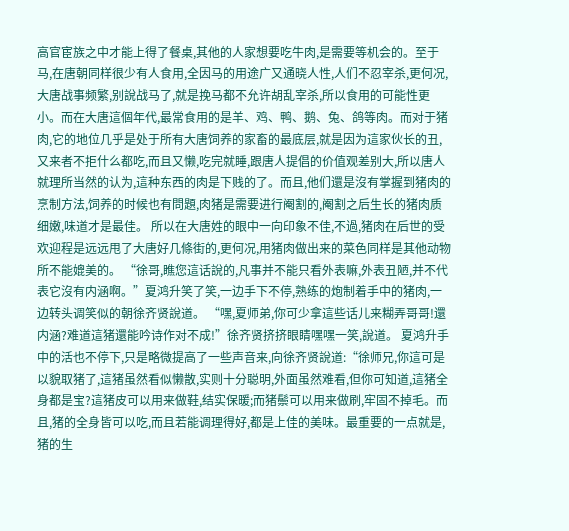高官宦族之中才能上得了餐桌,其他的人家想要吃牛肉,是需要等机会的。至于马,在唐朝同样很少有人食用,全因马的用途广又通晓人性,人们不忍宰杀,更何况,大唐战事频繁,别說战马了,就是挽马都不允许胡乱宰杀,所以食用的可能性更小。而在大唐這個年代,最常食用的是羊、鸡、鸭、鹅、兔、鸽等肉。而对于猪肉,它的地位几乎是处于所有大唐饲养的家畜的最底层,就是因为這家伙长的丑,又来者不拒什么都吃,而且又懒,吃完就睡,跟唐人提倡的价值观差别大,所以唐人就理所当然的认为,這种东西的肉是下贱的了。而且,他们還是沒有掌握到猪肉的烹制方法,饲养的时候也有問題,肉猪是需要进行阉割的,阉割之后生长的猪肉质细嫩,味道才是最佳。 所以在大唐姓的眼中一向印象不佳,不過,猪肉在后世的受欢迎程是远远甩了大唐好几條街的,更何况,用猪肉做出来的菜色同样是其他动物所不能媲美的。 “徐哥,瞧您這话說的,凡事并不能只看外表嘛,外表丑陋,并不代表它沒有内涵啊。”夏鸿升笑了笑,一边手下不停,熟练的炮制着手中的猪肉,一边转头调笑似的朝徐齐贤說道。 “嘿,夏师弟,你可少拿這些话儿来糊弄哥哥!還内涵?难道這猪還能吟诗作对不成!”徐齐贤挤挤眼睛嘿嘿一笑,說道。 夏鸿升手中的活也不停下,只是略微提高了一些声音来,向徐齐贤說道:“徐师兄,你這可是以貌取猪了,這猪虽然看似懒散,实则十分聪明,外面虽然难看,但你可知道,這猪全身都是宝?這猪皮可以用来做鞋,结实保暖;而猪鬃可以用来做刷,牢固不掉毛。而且,猪的全身皆可以吃,而且若能调理得好,都是上佳的美味。最重要的一点就是,猪的生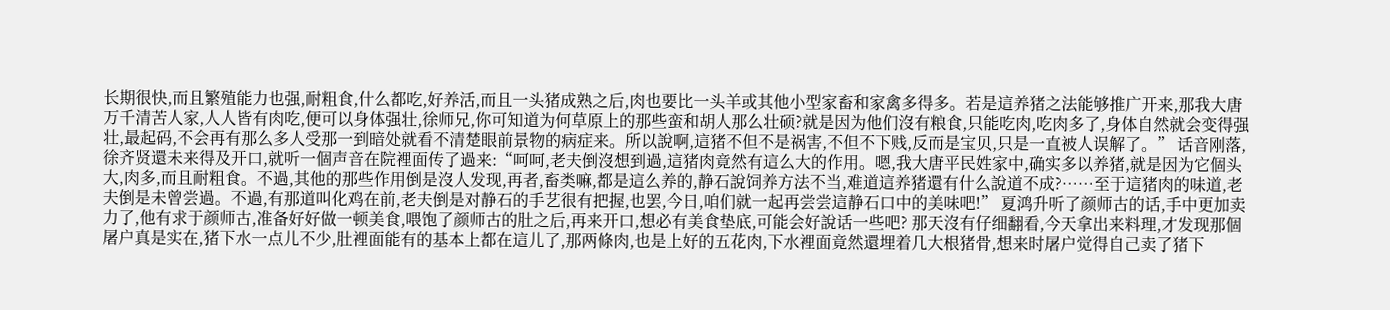长期很快,而且繁殖能力也强,耐粗食,什么都吃,好养活,而且一头猪成熟之后,肉也要比一头羊或其他小型家畜和家禽多得多。若是這养猪之法能够推广开来,那我大唐万千清苦人家,人人皆有肉吃,便可以身体强壮,徐师兄,你可知道为何草原上的那些蛮和胡人那么壮硕?就是因为他们沒有粮食,只能吃肉,吃肉多了,身体自然就会变得强壮,最起码,不会再有那么多人受那一到暗处就看不清楚眼前景物的病症来。所以說啊,這猪不但不是祸害,不但不下贱,反而是宝贝,只是一直被人误解了。” 话音刚落,徐齐贤還未来得及开口,就听一個声音在院裡面传了過来:“呵呵,老夫倒沒想到過,這猪肉竟然有這么大的作用。嗯,我大唐平民姓家中,确实多以养猪,就是因为它個头大,肉多,而且耐粗食。不過,其他的那些作用倒是沒人发现,再者,畜类嘛,都是這么养的,静石說饲养方法不当,难道這养猪還有什么說道不成?……至于這猪肉的味道,老夫倒是未曾尝過。不過,有那道叫化鸡在前,老夫倒是对静石的手艺很有把握,也罢,今日,咱们就一起再尝尝這静石口中的美味吧!” 夏鸿升听了颜师古的话,手中更加卖力了,他有求于颜师古,准备好好做一顿美食,喂饱了颜师古的肚之后,再来开口,想必有美食垫底,可能会好說话一些吧? 那天沒有仔细翻看,今天拿出来料理,才发现那個屠户真是实在,猪下水一点儿不少,肚裡面能有的基本上都在這儿了,那两條肉,也是上好的五花肉,下水裡面竟然還埋着几大根猪骨,想来时屠户觉得自己卖了猪下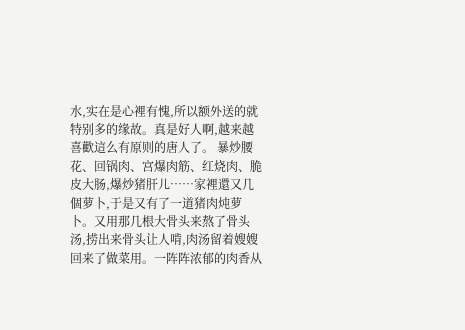水,实在是心裡有愧,所以额外送的就特别多的缘故。真是好人啊,越来越喜歡這么有原则的唐人了。 暴炒腰花、回锅肉、宫爆肉筋、红烧肉、脆皮大肠,爆炒猪肝儿……家裡還又几個萝卜,于是又有了一道猪肉炖萝卜。又用那几根大骨头来熬了骨头汤,捞出来骨头让人啃,肉汤留着嫂嫂回来了做菜用。一阵阵浓郁的肉香从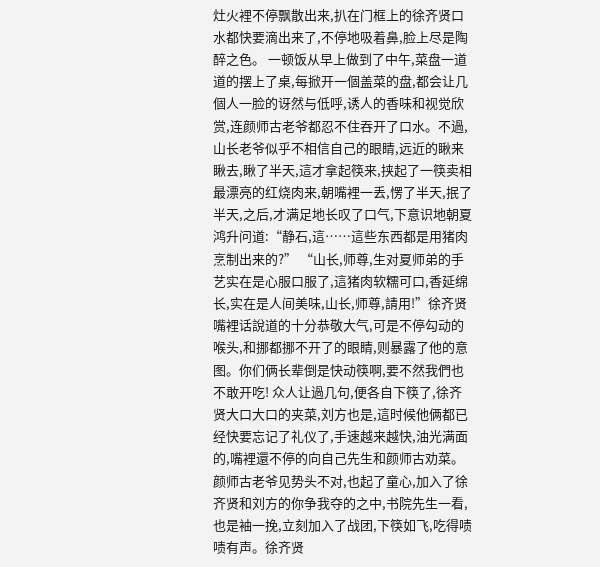灶火裡不停飘散出来,扒在门框上的徐齐贤口水都快要滴出来了,不停地吸着鼻,脸上尽是陶醉之色。 一顿饭从早上做到了中午,菜盘一道道的摆上了桌,每掀开一個盖菜的盘,都会让几個人一脸的讶然与低呼,诱人的香味和视觉欣赏,连颜师古老爷都忍不住吞开了口水。不過,山长老爷似乎不相信自己的眼睛,远近的瞅来瞅去,瞅了半天,這才拿起筷来,挟起了一筷卖相最漂亮的红烧肉来,朝嘴裡一丢,愣了半天,抿了半天,之后,才满足地长叹了口气,下意识地朝夏鸿升问道:“静石,這……這些东西都是用猪肉烹制出来的?” “山长,师尊,生对夏师弟的手艺实在是心服口服了,這猪肉软糯可口,香延绵长,实在是人间美味,山长,师尊,請用!”徐齐贤嘴裡话說道的十分恭敬大气,可是不停勾动的喉头,和挪都挪不开了的眼睛,则暴露了他的意图。你们俩长辈倒是快动筷啊,要不然我們也不敢开吃! 众人让過几句,便各自下筷了,徐齐贤大口大口的夹菜,刘方也是,這时候他俩都已经快要忘记了礼仪了,手速越来越快,油光满面的,嘴裡還不停的向自己先生和颜师古劝菜。 颜师古老爷见势头不对,也起了童心,加入了徐齐贤和刘方的你争我夺的之中,书院先生一看,也是袖一挽,立刻加入了战团,下筷如飞,吃得啧啧有声。徐齐贤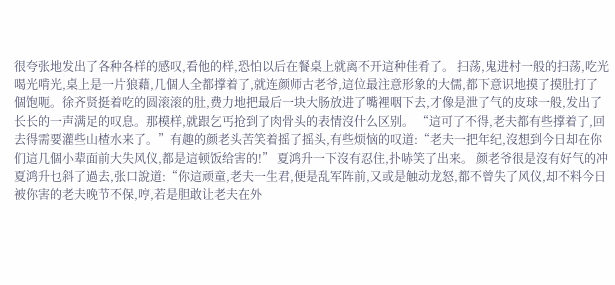很夸张地发出了各种各样的感叹,看他的样,恐怕以后在餐桌上就离不开這种佳肴了。 扫荡,鬼进村一般的扫荡,吃光喝光啃光,桌上是一片狼藉,几個人全都撑着了,就连颜师古老爷,這位最注意形象的大儒,都下意识地摸了摸肚打了個饱呃。徐齐贤挺着吃的圆滚滚的肚,费力地把最后一块大肠放进了嘴裡咽下去,才像是泄了气的皮球一般,发出了长长的一声满足的叹息。那模样,就跟乞丐抢到了肉骨头的表情沒什么区别。 “這可了不得,老夫都有些撑着了,回去得需要灌些山楂水来了。”有趣的颜老头苦笑着摇了摇头,有些烦恼的叹道:“老夫一把年纪,沒想到今日却在你们這几個小辈面前大失风仪,都是這顿饭给害的!” 夏鸿升一下沒有忍住,扑哧笑了出来。 颜老爷很是沒有好气的冲夏鸿升乜斜了過去,张口說道:“你這顽童,老夫一生君,便是乱军阵前,又或是触动龙怒,都不曾失了风仪,却不料今日被你害的老夫晚节不保,哼,若是胆敢让老夫在外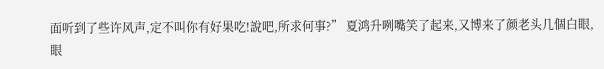面听到了些许风声,定不叫你有好果吃!說吧,所求何事?” 夏鸿升咧嘴笑了起来,又博来了颜老头几個白眼,眼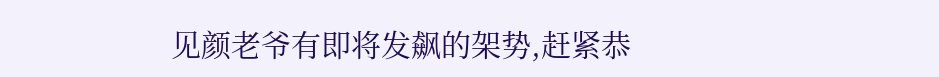见颜老爷有即将发飙的架势,赶紧恭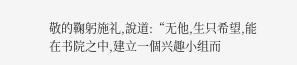敬的鞠躬施礼,說道:“无他,生只希望,能在书院之中,建立一個兴趣小组而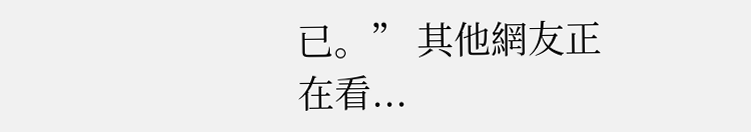已。” 其他網友正在看...